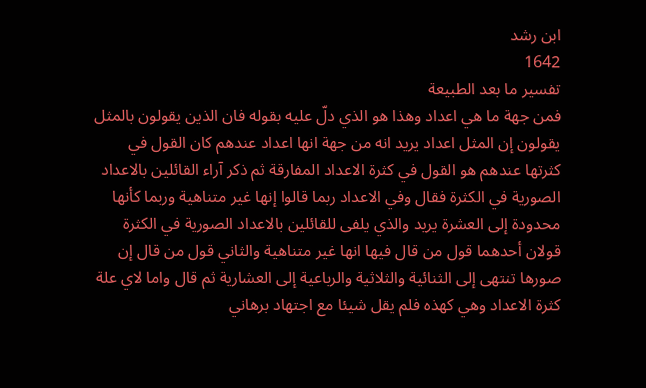ابن رشد
1642
تفسير ما بعد الطبيعة
فمن جهة ما هي اعداد وهذا هو الذي دلّ عليه بقوله فان الذين يقولون بالمثل يقولون إن المثل اعداد يريد انه من جهة انها اعداد عندهم كان القول في كثرتها عندهم هو القول في كثرة الاعداد المفارقة ثم ذكر آراء القائلين بالاعداد الصورية في الكثرة فقال وفي الاعداد ربما قالوا إنها غير متناهية وربما كأنها محدودة إلى العشرة يريد والذي يلفى للقائلين بالاعداد الصورية في الكثرة قولان أحدهما قول من قال فيها انها غير متناهية والثاني قول من قال إن صورها تنتهى إلى الثنائية والثلاثية والرباعية إلى العشارية ثم قال واما لاي علة كثرة الاعداد وهي كهذه فلم يقل شيئا مع اجتهاد برهاني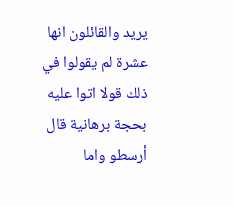يريد والقائلون انها عشرة لم يقولوا في ذلك قولا اتوا عليه بحجة برهانية قال أرسطو واما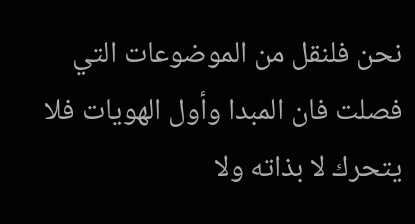نحن فلنقل من الموضوعات التي فصلت فان المبدا وأول الهويات فلا يتحرك لا بذاته ولا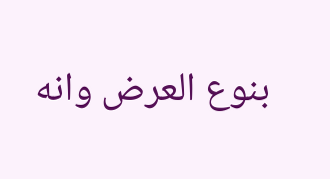بنوع العرض وانه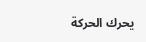يحرك الحركة